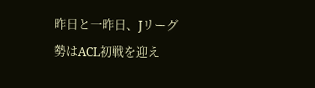昨日と一昨日、Jリーグ勢はACL初戦を迎え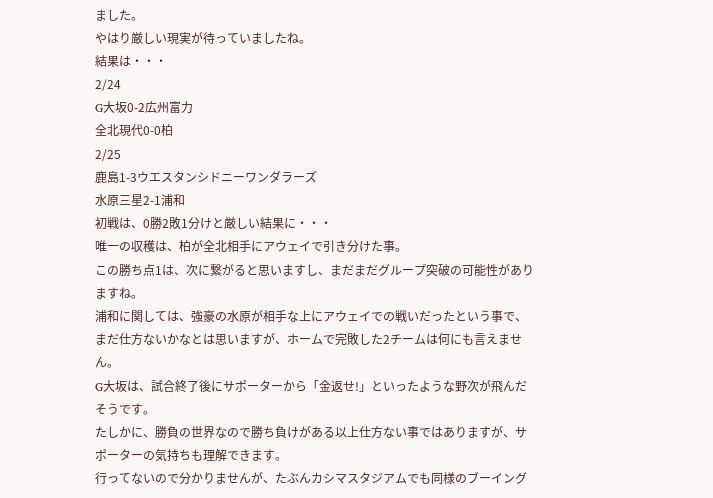ました。
やはり厳しい現実が待っていましたね。
結果は・・・
2/24
G大坂0-2広州富力
全北現代0-0柏
2/25
鹿島1-3ウエスタンシドニーワンダラーズ
水原三星2-1浦和
初戦は、0勝2敗1分けと厳しい結果に・・・
唯一の収穫は、柏が全北相手にアウェイで引き分けた事。
この勝ち点1は、次に繋がると思いますし、まだまだグループ突破の可能性がありますね。
浦和に関しては、強豪の水原が相手な上にアウェイでの戦いだったという事で、まだ仕方ないかなとは思いますが、ホームで完敗した2チームは何にも言えません。
G大坂は、試合終了後にサポーターから「金返せ!」といったような野次が飛んだそうです。
たしかに、勝負の世界なので勝ち負けがある以上仕方ない事ではありますが、サポーターの気持ちも理解できます。
行ってないので分かりませんが、たぶんカシマスタジアムでも同様のブーイング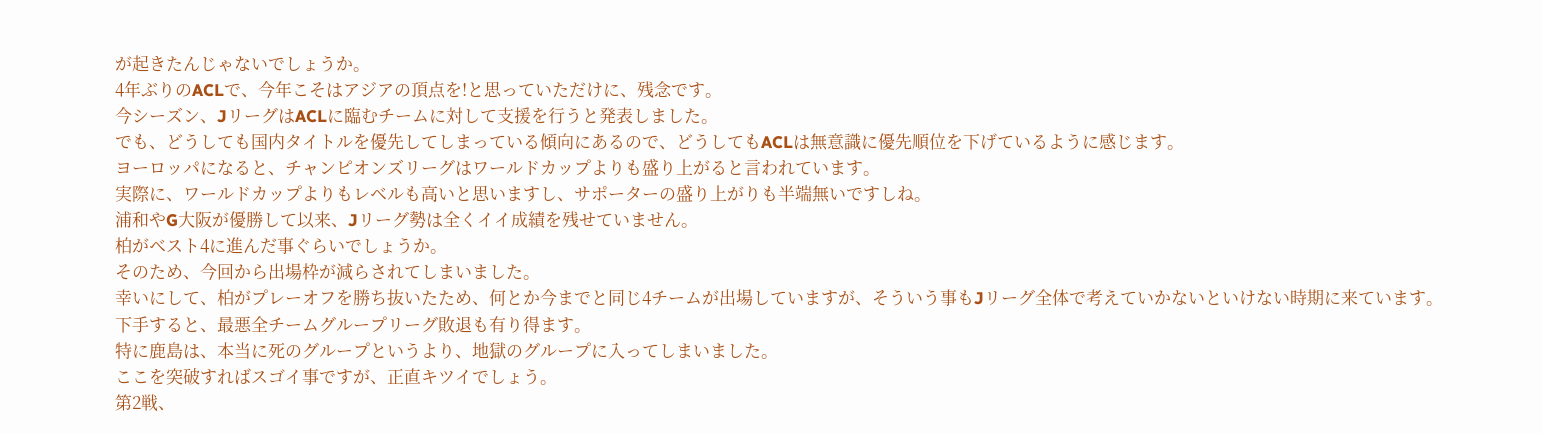が起きたんじゃないでしょうか。
4年ぶりのACLで、今年こそはアジアの頂点を!と思っていただけに、残念です。
今シーズン、JリーグはACLに臨むチームに対して支援を行うと発表しました。
でも、どうしても国内タイトルを優先してしまっている傾向にあるので、どうしてもACLは無意識に優先順位を下げているように感じます。
ヨーロッパになると、チャンピオンズリーグはワールドカップよりも盛り上がると言われています。
実際に、ワールドカップよりもレベルも高いと思いますし、サポーターの盛り上がりも半端無いですしね。
浦和やG大阪が優勝して以来、Jリーグ勢は全くイイ成績を残せていません。
柏がベスト4に進んだ事ぐらいでしょうか。
そのため、今回から出場枠が減らされてしまいました。
幸いにして、柏がプレーオフを勝ち抜いたため、何とか今までと同じ4チームが出場していますが、そういう事もJリーグ全体で考えていかないといけない時期に来ています。
下手すると、最悪全チームグループリーグ敗退も有り得ます。
特に鹿島は、本当に死のグループというより、地獄のグループに入ってしまいました。
ここを突破すればスゴイ事ですが、正直キツイでしょう。
第2戦、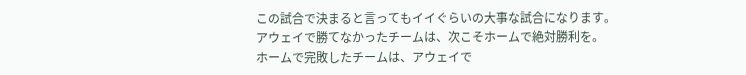この試合で決まると言ってもイイぐらいの大事な試合になります。
アウェイで勝てなかったチームは、次こそホームで絶対勝利を。
ホームで完敗したチームは、アウェイで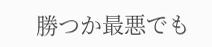勝つか最悪でも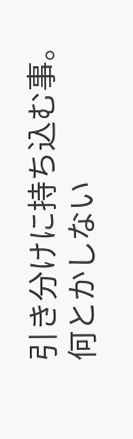引き分けに持ち込む事。
何とかしない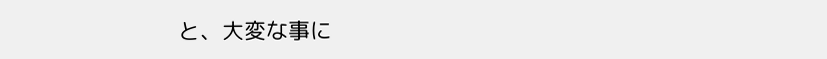と、大変な事に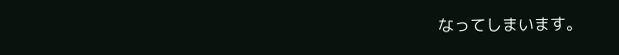なってしまいます。